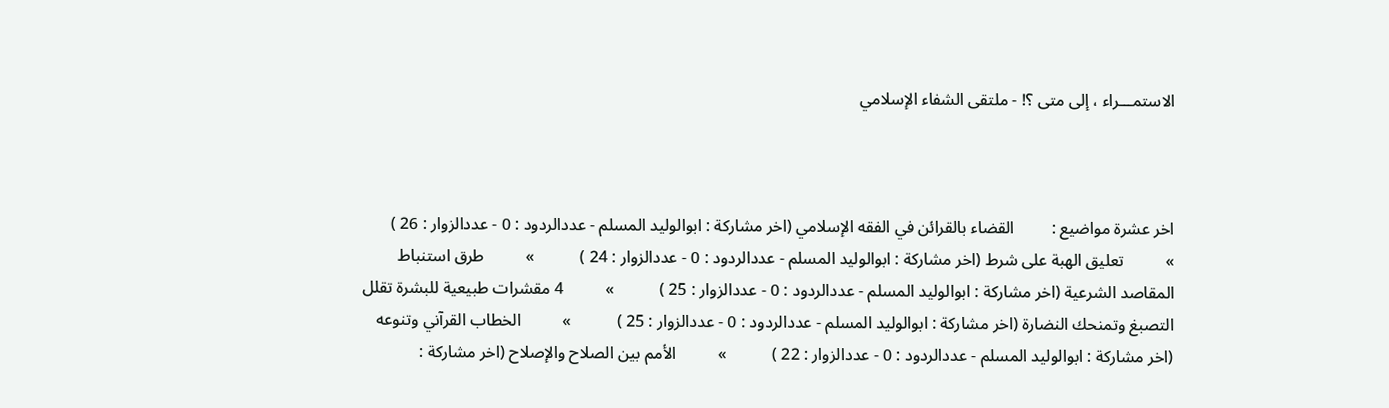الاستمـــراء ، إلى متى ؟! - ملتقى الشفاء الإسلامي



اخر عشرة مواضيع :         القضاء بالقرائن في الفقه الإسلامي (اخر مشاركة : ابوالوليد المسلم - عددالردود : 0 - عددالزوار : 26 )           »          تعليق الهبة على شرط (اخر مشاركة : ابوالوليد المسلم - عددالردود : 0 - عددالزوار : 24 )           »          طرق استنباط المقاصد الشرعية (اخر مشاركة : ابوالوليد المسلم - عددالردود : 0 - عددالزوار : 25 )           »          4 مقشرات طبيعية للبشرة تقلل التصبغ وتمنحك النضارة (اخر مشاركة : ابوالوليد المسلم - عددالردود : 0 - عددالزوار : 25 )           »          الخطاب القرآني وتنوعه (اخر مشاركة : ابوالوليد المسلم - عددالردود : 0 - عددالزوار : 22 )           »          الأمم بين الصلاح والإصلاح (اخر مشاركة :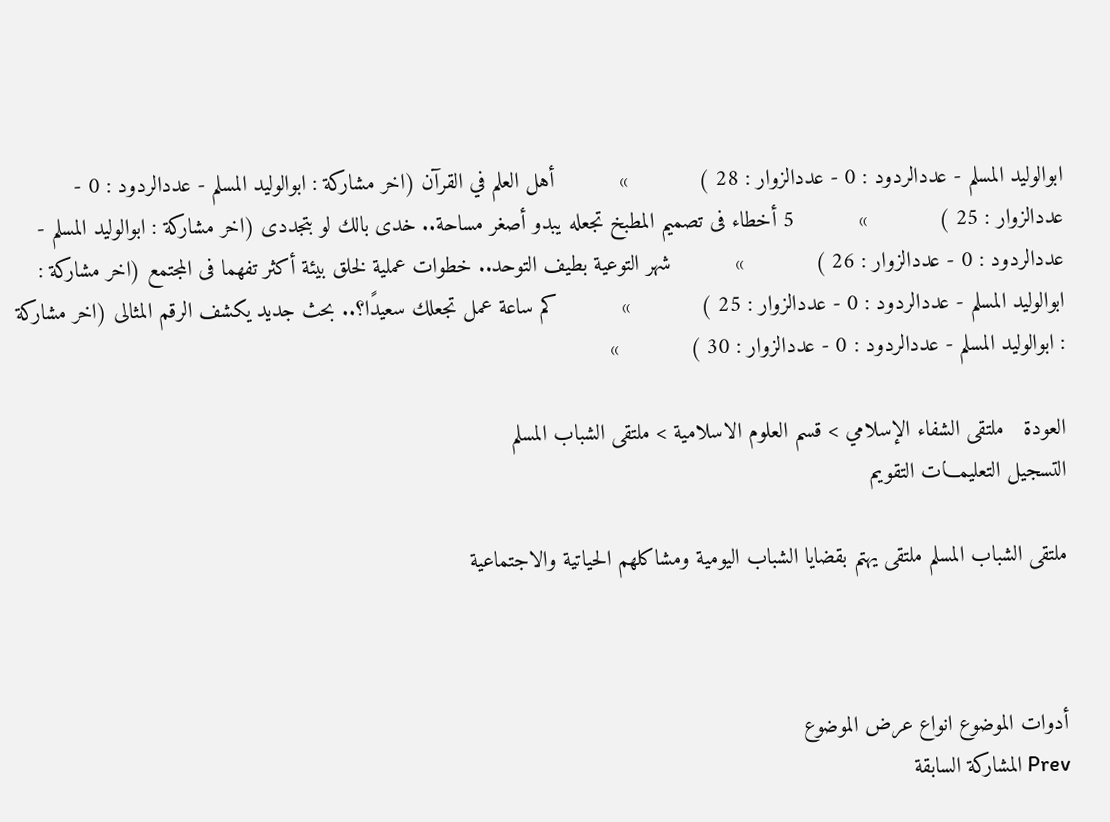ابوالوليد المسلم - عددالردود : 0 - عددالزوار : 28 )           »          أهل العلم في القرآن (اخر مشاركة : ابوالوليد المسلم - عددالردود : 0 - عددالزوار : 25 )           »          5 أخطاء فى تصميم المطبخ تجعله يبدو أصغر مساحة.. خدى بالك لو بتجددى (اخر مشاركة : ابوالوليد المسلم - عددالردود : 0 - عددالزوار : 26 )           »          شهر التوعية بطيف التوحد.. خطوات عملية لخلق بيئة أكثر تفهما فى المجتمع (اخر مشاركة : ابوالوليد المسلم - عددالردود : 0 - عددالزوار : 25 )           »          كم ساعة عمل تجعلك سعيدًا؟.. بحث جديد يكشف الرقم المثالى (اخر مشاركة : ابوالوليد المسلم - عددالردود : 0 - عددالزوار : 30 )           »

العودة   ملتقى الشفاء الإسلامي > قسم العلوم الاسلامية > ملتقى الشباب المسلم
التسجيل التعليمـــات التقويم

ملتقى الشباب المسلم ملتقى يهتم بقضايا الشباب اليومية ومشاكلهم الحياتية والاجتماعية



أدوات الموضوع انواع عرض الموضوع
Prev المشاركة السابقة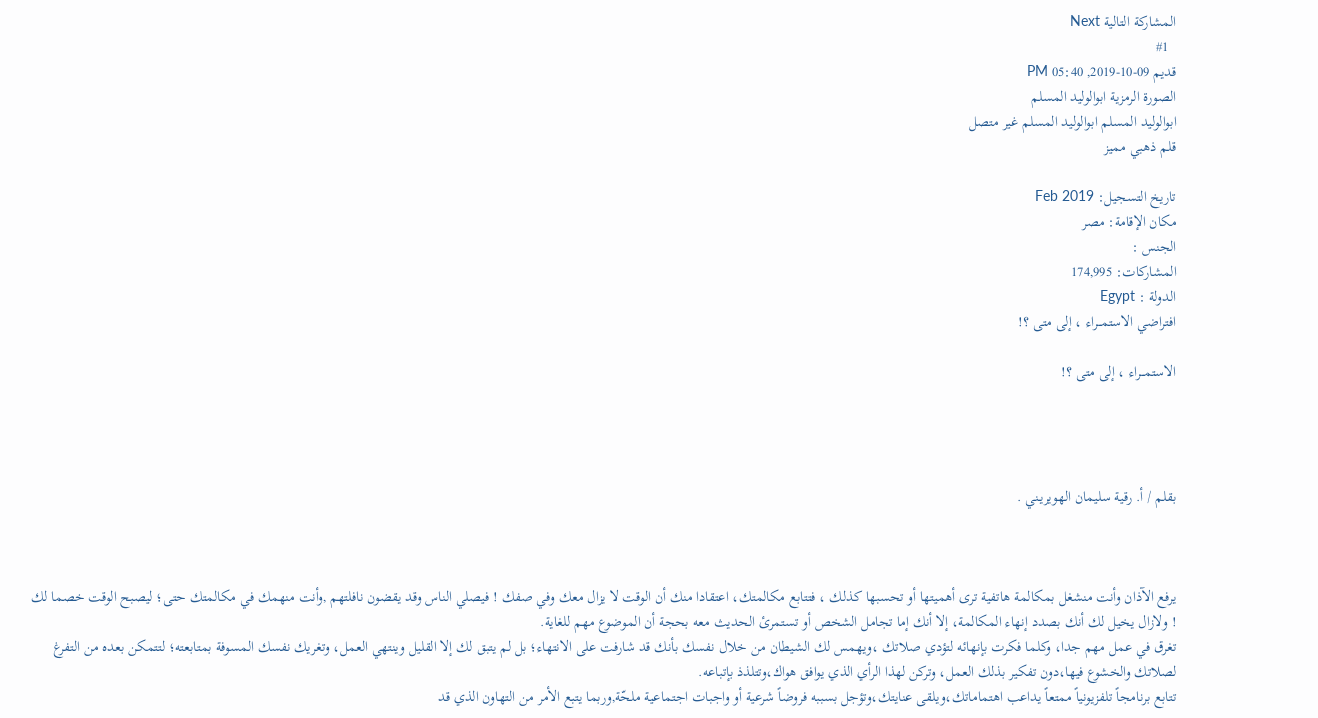المشاركة التالية Next
  #1
قديم 09-10-2019, 05:40 PM
الصورة الرمزية ابوالوليد المسلم
ابوالوليد المسلم ابوالوليد المسلم غير متصل
قلم ذهبي مميز

تاريخ التسجيل: Feb 2019
مكان الإقامة: مصر
الجنس :
المشاركات: 174,995
الدولة : Egypt
افتراضي الاستمـــراء ، إلى متى ؟!

الاستمـــراء ، إلى متى ؟!




بقلم / أ. رقية سليمان الهويريـني .



يرفع الآذان وأنت منشغل بمكالمة هاتفية ترى أهميتها أو تحسبها كذلك ، فتتابع مكالمتك، اعتقادا منك أن الوقت لا يزال معك وفي صفك ! فيصلي الناس وقد يقضون نافلتهم ,وأنت منهمك في مكالمتك حتى؛ ليصبح الوقت خصما لك ! ولازال يخيل لك أنك بصدد إنهاء المكالمة، إلا أنك إما تجامل الشخص أو تستمرئ الحديث معه بحجة أن الموضوع مهم للغاية.
تغرق في عمل مهم جدا، وكلما فكرت بإنهائه لتؤدي صلاتك ،ويهمس لك الشيطان من خلال نفسك بأنك قد شارفت على الانتهاء؛ بل لم يتبق لك إلا القليل وينتهي العمل، وتغريك نفسك المسوفة بمتابعته؛ لتتمكن بعده من التفرغ لصلاتك والخشوع فيها،دون تفكير بذلك العمل، وتركن لهذا الرأي الذي يوافق هواك،وتتلذذ بإتباعه.
تتابع برنامجاً تلفزيونياً ممتعاً يداعب اهتماماتك،ويلقى عنايتك،وتؤجل بسببه فروضاً شرعية أو واجبات اجتماعية ملحّة,وربما يتبع الأمر من التهاون الذي قد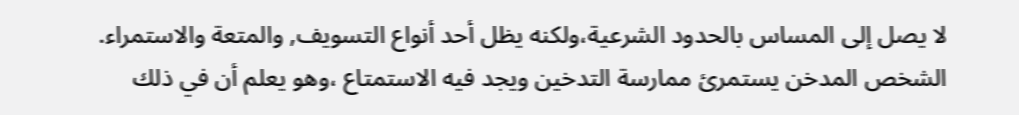لا يصل إلى المساس بالحدود الشرعية،ولكنه يظل أحد أنواع التسويف, والمتعة والاستمراء.
الشخص المدخن يستمرئ ممارسة التدخين ويجد فيه الاستمتاع ،وهو يعلم أن في ذلك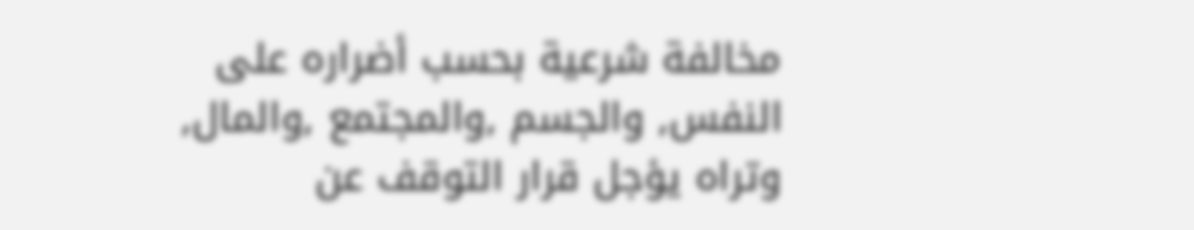مخالفة شرعية بحسب أضراره على النفس, والجسم ,والمجتمع ,والمال, وتراه يؤجل قرار التوقف عن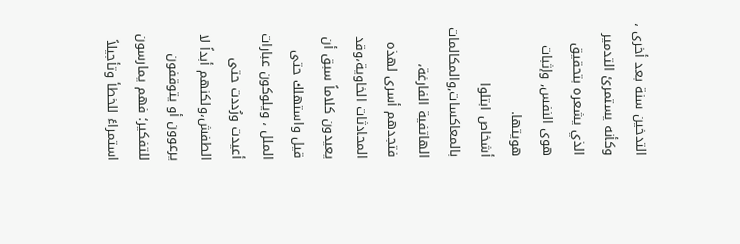التدخين سنة بعد أخرى ، وكأنه يستمرئ التدمير الذي يشعره بتحقيق هوى النفس, وإثبات هويتها.
أشخاص ابتلوا بالمعاكسات,والمكالمات الهاتفية الفارغة، فتجدهم أسرى لهذه المحادثات الخاوية،وقد يعيدون كلاماً سبق أن قيل واستهلك حتى الملل ، ويلوكون عبارات أعيدت ورُددت حتى الطفش،ولكنهم أبداً لا يرعوون أو يتوقفون للتفكير؛ فهم يمارسون استمراءً للخطأ وتأجيلاً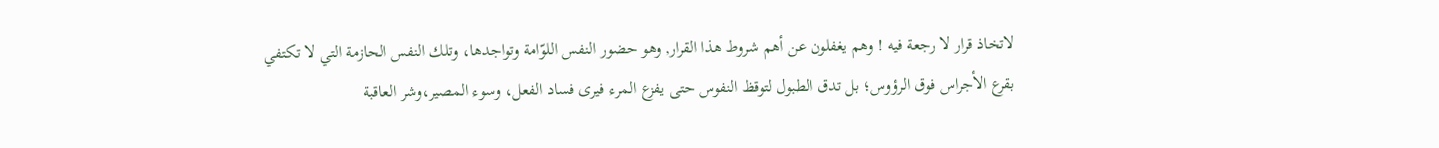لاتخاذ قرار لا رجعة فيه ! وهم يغفلون عن أهم شروط هذا القرار, وهو حضور النفس اللوّامة وتواجدها، وتلك النفس الحازمة التي لا تكتفي بقرع الأجراس فوق الرؤوس؛ بل تدق الطبول لتوقظ النفوس حتى يفزع المرء فيرى فساد الفعل، وسوء المصير،وشر العاقبة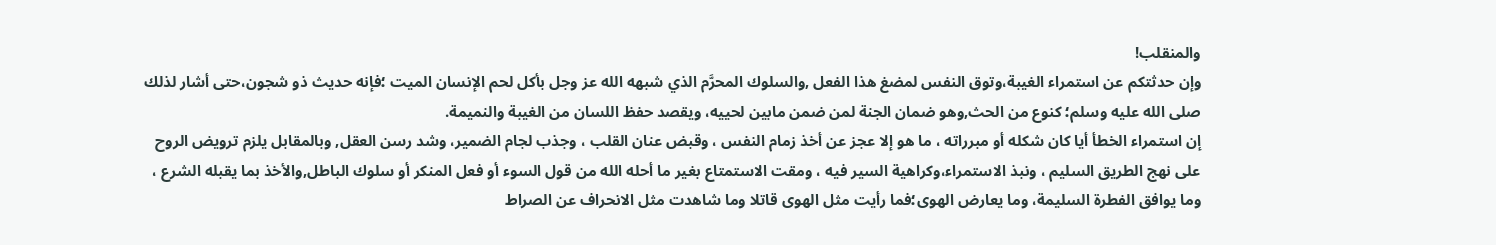والمنقلب!
وإن حدثتكم عن استمراء الغيبة،وتوق النفس لمضغ هذا الفعل ,والسلوك المحرَّم الذي شبهه الله عز وجل بأكل لحم الإنسان الميت ؛فإنه حديث ذو شجون،حتى أشار لذلك صلى الله عليه وسلم؛ كنوع من الحث,وهو ضمان الجنة لمن ضمن مابين لحييه، ويقصد حفظ اللسان من الغيبة والنميمة.
إن استمراء الخطأ أيا كان شكله أو مبرراته ، ما هو إلا عجز عن أخذ زمام النفس ، وقبض عنان القلب ، وجذب لجام الضمير، وشد رسن العقل, وبالمقابل يلزم ترويض الروح على نهج الطريق السليم ، ونبذ الاستمراء،وكراهية السير فيه ، ومقت الاستمتاع بغير ما أحله الله من قول السوء أو فعل المنكر أو سلوك الباطل,والأخذ بما يقبله الشرع ، وما يوافق الفطرة السليمة، وما يعارض الهوى؛فما رأيت مثل الهوى قاتلا وما شاهدت مثل الانحراف عن الصراط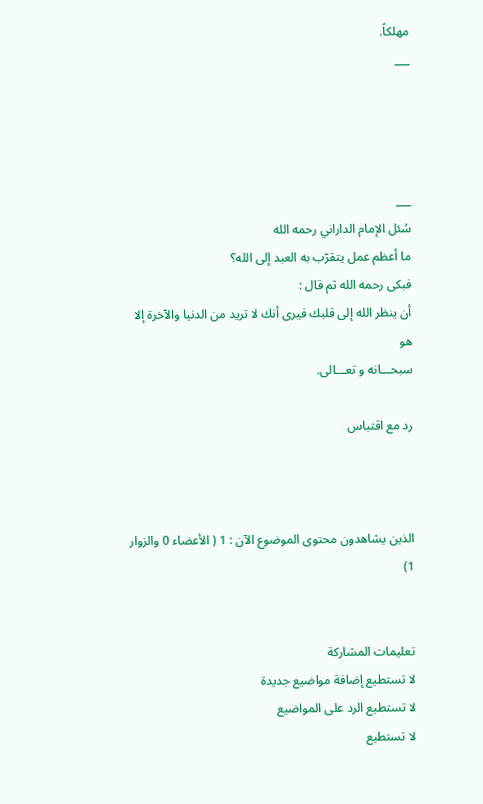مهلكاً.
___




___
سُئل الإمام الداراني رحمه الله
ما أعظم عمل يتقرّب به العبد إلى الله؟
فبكى رحمه الله ثم قال :
أن ينظر الله إلى قلبك فيرى أنك لا تريد من الدنيا والآخرة إلا هو
سبحـــانه و تعـــالى.

رد مع اقتباس



الذين يشاهدون محتوى الموضوع الآن : 1 ( الأعضاء 0 والزوار 1)


تعليمات المشاركة
لا تستطيع إضافة مواضيع جديدة
لا تستطيع الرد على المواضيع
لا تستطيع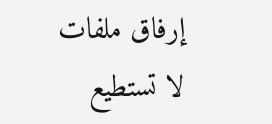إرفاق ملفات
لا تستطيع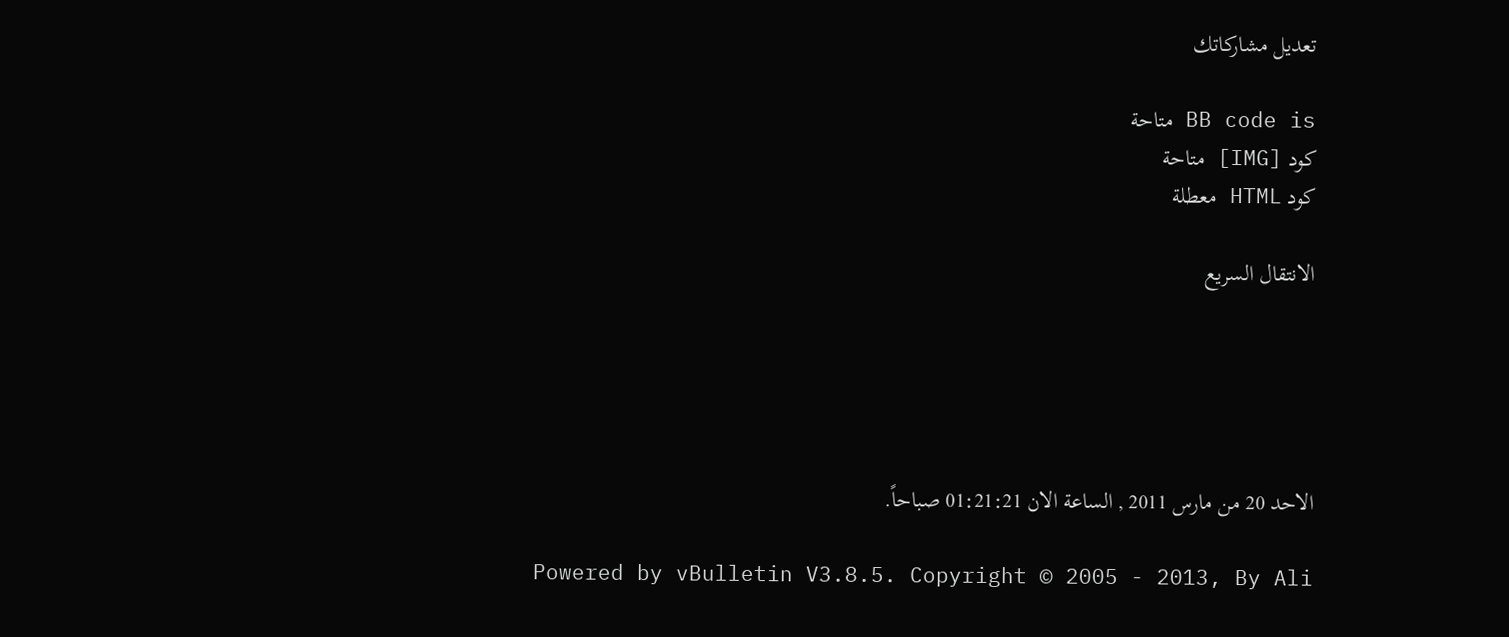تعديل مشاركاتك

BB code is متاحة
كود [IMG] متاحة
كود HTML معطلة

الانتقال السريع





الاحد 20 من مارس 2011 , الساعة الان 01:21:21 صباحاً.

Powered by vBulletin V3.8.5. Copyright © 2005 - 2013, By Ali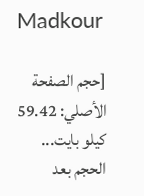Madkour

[حجم الصفحة الأصلي: 59.42 كيلو بايت... الحجم بعد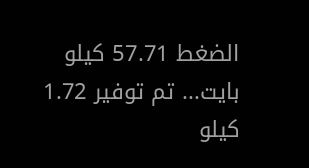الضغط 57.71 كيلو بايت... تم توفير 1.72 كيلو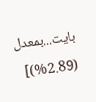بايت...بمعدل (2.89%)]